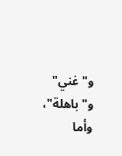و"غني" و"باهلة"، وأما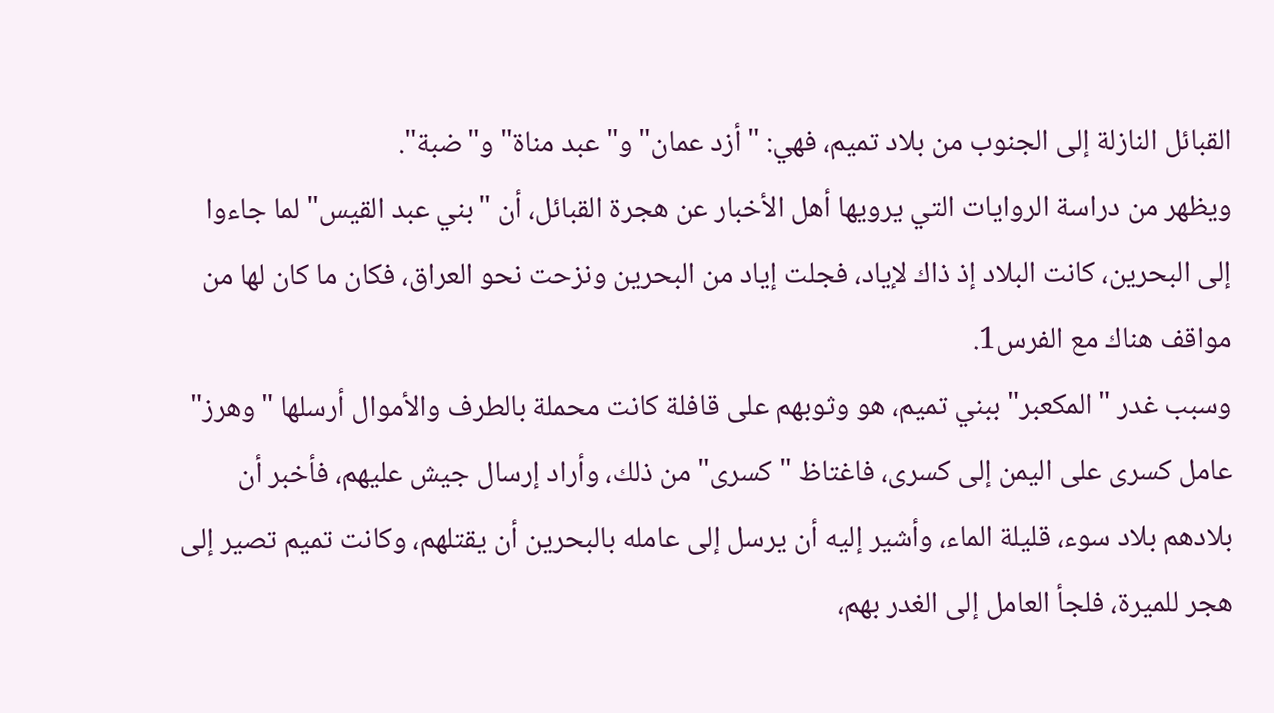القبائل النازلة إلى الجنوب من بلاد تميم، فهي: "أزد عمان" و"عبد مناة" و"ضبة".
ويظهر من دراسة الروايات التي يرويها أهل الأخبار عن هجرة القبائل، أن "بني عبد القيس" لما جاءوا إلى البحرين، كانت البلاد إذ ذاك لإياد، فجلت إياد من البحرين ونزحت نحو العراق، فكان ما كان لها من مواقف هناك مع الفرس1.
وسبب غدر "المكعبر" ببني تميم، هو وثوبهم على قافلة كانت محملة بالطرف والأموال أرسلها "وهرز" عامل كسرى على اليمن إلى كسرى، فاغتاظ "كسرى" من ذلك، وأراد إرسال جيش عليهم، فأخبر أن بلادهم بلاد سوء، قليلة الماء، وأشير إليه أن يرسل إلى عامله بالبحرين أن يقتلهم، وكانت تميم تصير إلى هجر للميرة، فلجأ العامل إلى الغدر بهم،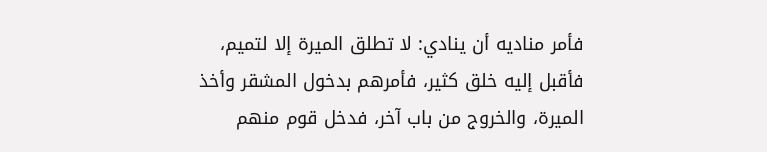فأمر مناديه أن ينادي: لا تطلق الميرة إلا لتميم، فأقبل إليه خلق كثير، فأمرهم بدخول المشقر وأخذ الميرة، والخروج من باب آخر، فدخل قوم منهم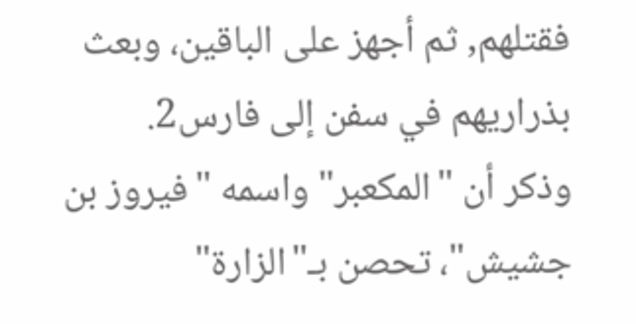فقتلهم, ثم أجهز على الباقين، وبعث بذراريهم في سفن إلى فارس2.
وذكر أن "المكعبر" واسمه "فيروز بن جشيش"، تحصن بـ"الزارة"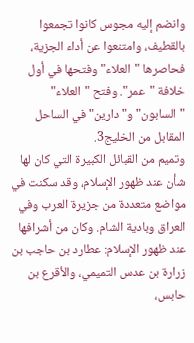وانضم إليه مجوس كانوا تجمعوا بالقطيف، وامتنعوا عن أداء الجزية، فحاصرها "العلاء" وفتحها في أول خلافة "عمر". وفتح "العلاء" "السابون" و"دارين" في الساحل المقابل من الخليج3.
وتميم من القبائل الكبيرة التي كان لها شأن عند ظهور الإسلام، وقد سكنت في مواضع متعددة من جزيرة العرب وفي العراق وبادية الشام. وكان من أشرافها عند ظهور الإسلام: عطارد بن حاجب بن زرارة بن عدس التميمي، والأقرع بن حابس،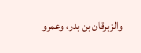والزبرقان بن بدر، وعمرو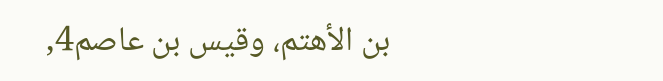بن الأهتم، وقيس بن عاصم4,